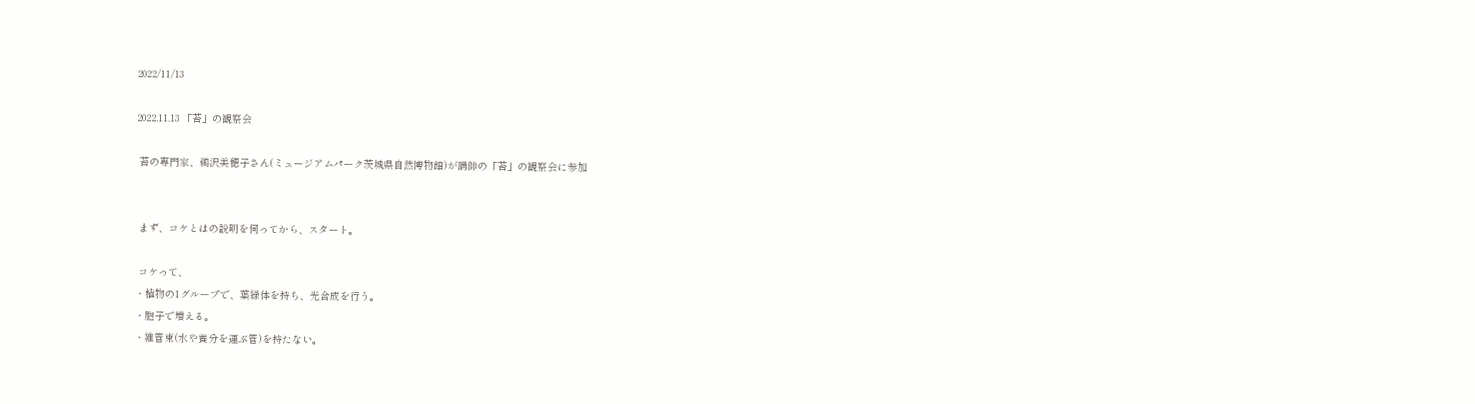2022/11/13

2022.11.13 「苔」の観察会

 苔の専門家、鵜沢美穂子さん(ミュージアムパーク茨城県自然博物館)が講師の「苔」の観察会に参加


 まず、コケとはの説明を伺ってから、スタート。

 コケって、
・植物の1グループで、葉緑体を持ち、光合成を行う。
・胞子で増える。
・維管束(水や養分を運ぶ管)を持たない。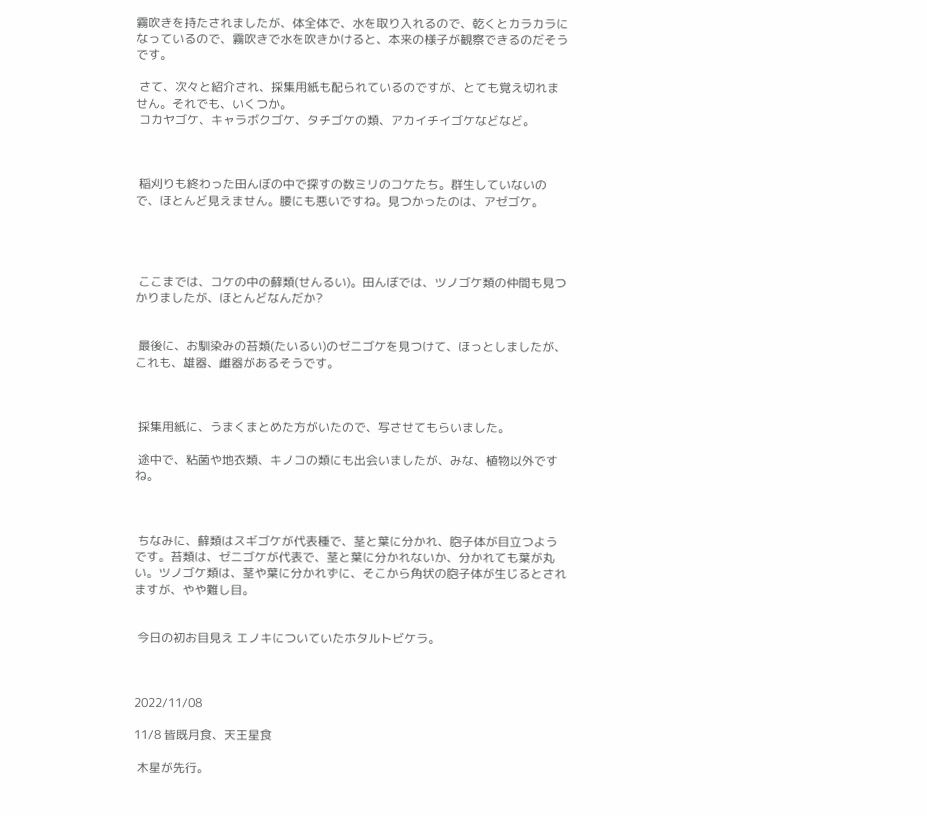霧吹きを持たされましたが、体全体で、水を取り入れるので、乾くとカラカラになっているので、霧吹きで水を吹きかけると、本来の様子が観察できるのだそうです。

 さて、次々と紹介され、採集用紙も配られているのですが、とても覚え切れません。それでも、いくつか。
 コカヤゴケ、キャラボクゴケ、タチゴケの類、アカイチイゴケなどなど。



 稲刈りも終わった田んぼの中で探すの数ミリのコケたち。群生していないので、ほとんど見えません。腰にも悪いですね。見つかったのは、アゼゴケ。




 ここまでは、コケの中の蘚類(せんるい)。田んぼでは、ツノゴケ類の仲間も見つかりましたが、ほとんどなんだか?


 最後に、お馴染みの苔類(たいるい)のゼニゴケを見つけて、ほっとしましたが、これも、雄器、雌器があるそうです。



 採集用紙に、うまくまとめた方がいたので、写させてもらいました。

 途中で、粘菌や地衣類、キノコの類にも出会いましたが、みな、植物以外ですね。



 ちなみに、蘚類はスギゴケが代表種で、茎と葉に分かれ、胞子体が目立つようです。苔類は、ゼニゴケが代表で、茎と葉に分かれないか、分かれても葉が丸い。ツノゴケ類は、茎や葉に分かれずに、そこから角状の胞子体が生じるとされますが、やや難し目。


 今日の初お目見え エノキについていたホタルトビケラ。



2022/11/08

11/8 皆既月食、天王星食

 木星が先行。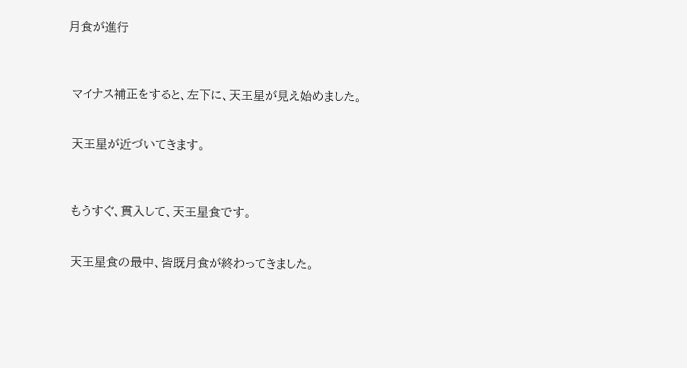月食が進行



 マイナス補正をすると、左下に、天王星が見え始めました。


 天王星が近づいてきます。



 もうすぐ、貫入して、天王星食です。


 天王星食の最中、皆既月食が終わってきました。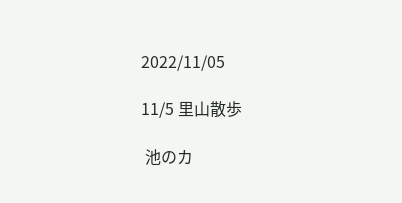2022/11/05

11/5 里山散歩

 池のカ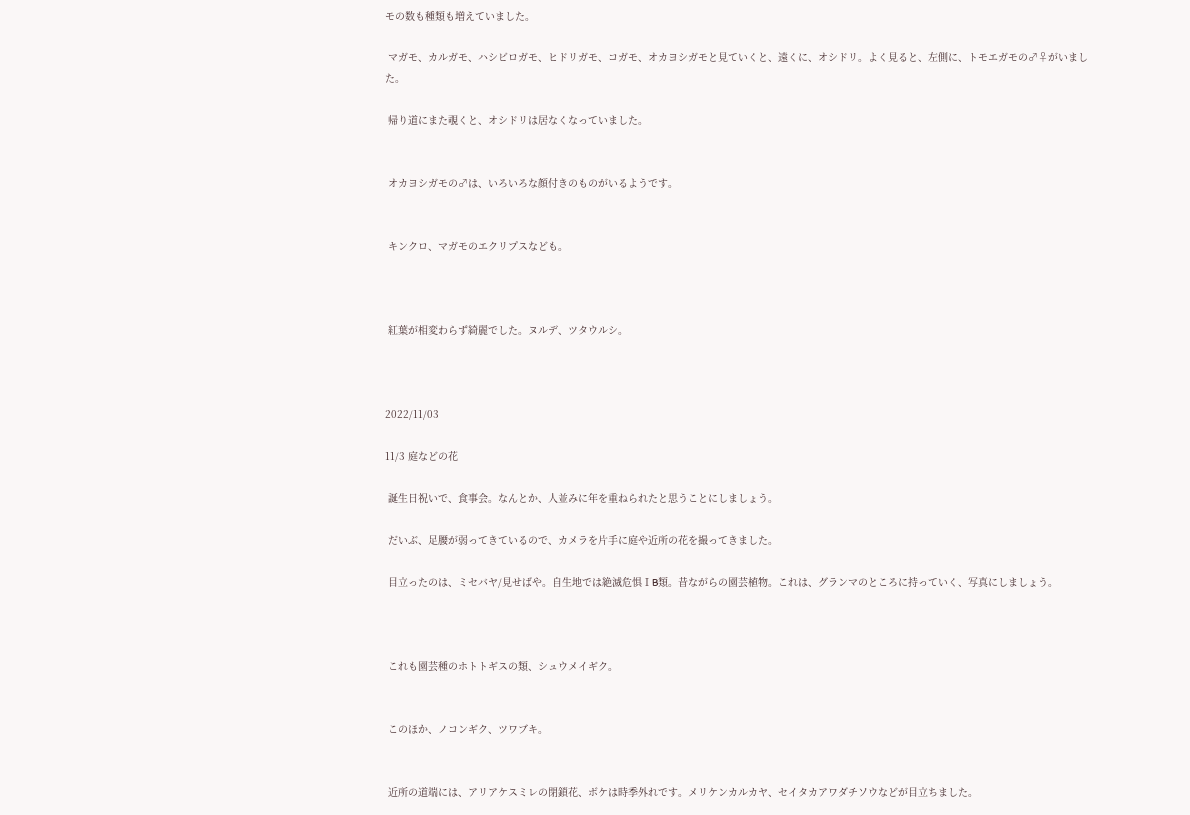モの数も種類も増えていました。

 マガモ、カルガモ、ハシビロガモ、ヒドリガモ、コガモ、オカヨシガモと見ていくと、遠くに、オシドリ。よく見ると、左側に、トモエガモの♂♀がいました。

 帰り道にまた覗くと、オシドリは居なくなっていました。


 オカヨシガモの♂は、いろいろな顔付きのものがいるようです。


 キンクロ、マガモのエクリプスなども。



 紅葉が相変わらず綺麗でした。ヌルデ、ツタウルシ。



2022/11/03

11/3 庭などの花

 誕生日祝いで、食事会。なんとか、人並みに年を重ねられたと思うことにしましょう。

 だいぶ、足腰が弱ってきているので、カメラを片手に庭や近所の花を撮ってきました。

 目立ったのは、ミセバヤ/見せばや。自生地では絶滅危惧ⅠB類。昔ながらの園芸植物。これは、グランマのところに持っていく、写真にしましょう。



 これも園芸種のホトトギスの類、シュウメイギク。


 このほか、ノコンギク、ツワブキ。


 近所の道端には、アリアケスミレの閉鎖花、ボケは時季外れです。メリケンカルカヤ、セイタカアワダチソウなどが目立ちました。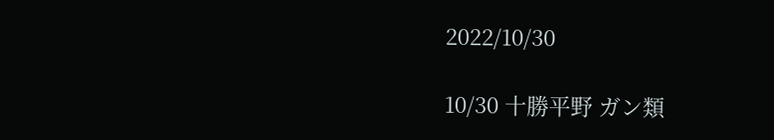2022/10/30

10/30 十勝平野 ガン類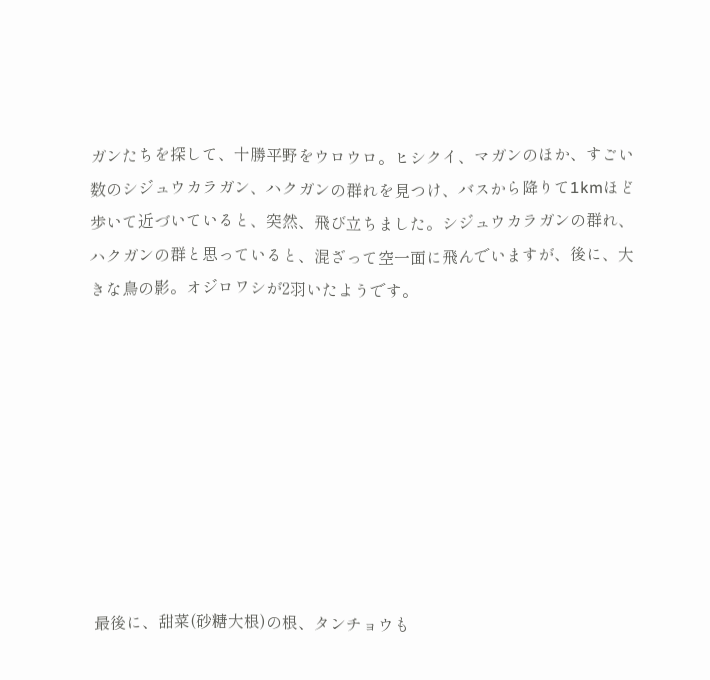ガンたちを探して、十勝平野をウロウロ。ヒシクイ、マガンのほか、すごい数のシジュウカラガン、ハクガンの群れを見つけ、バスから降りて1kmほど歩いて近づいていると、突然、飛び立ちました。シジュウカラガンの群れ、ハクガンの群と思っていると、混ざって空一面に飛んでいますが、後に、大きな鳥の影。オジロワシが2羽いたようです。









 最後に、甜菜(砂糖大根)の根、タンチョウも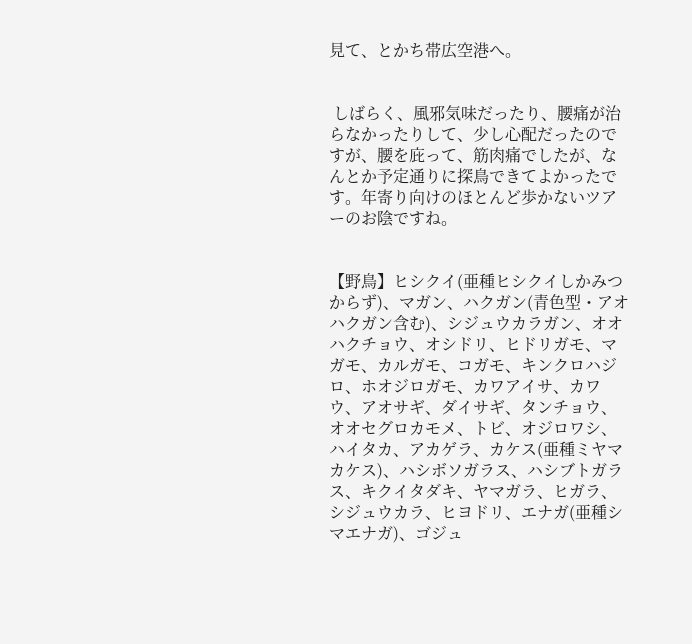見て、とかち帯広空港へ。


 しばらく、風邪気味だったり、腰痛が治らなかったりして、少し心配だったのですが、腰を庇って、筋肉痛でしたが、なんとか予定通りに探鳥できてよかったです。年寄り向けのほとんど歩かないツアーのお陰ですね。


【野鳥】ヒシクイ(亜種ヒシクイしかみつからず)、マガン、ハクガン(青色型・アオハクガン含む)、シジュウカラガン、オオハクチョウ、オシドリ、ヒドリガモ、マガモ、カルガモ、コガモ、キンクロハジロ、ホオジロガモ、カワアイサ、カワウ、アオサギ、ダイサギ、タンチョウ、オオセグロカモメ、トビ、オジロワシ、ハイタカ、アカゲラ、カケス(亜種ミヤマカケス)、ハシボソガラス、ハシブトガラス、キクイタダキ、ヤマガラ、ヒガラ、シジュウカラ、ヒヨドリ、エナガ(亜種シマエナガ)、ゴジュ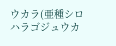ウカラ(亜種シロハラゴジュウカ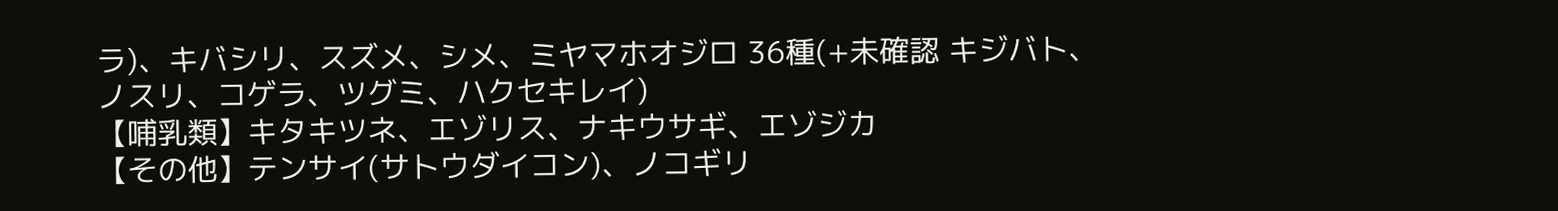ラ)、キバシリ、スズメ、シメ、ミヤマホオジロ 36種(+未確認 キジバト、ノスリ、コゲラ、ツグミ、ハクセキレイ)
【哺乳類】キタキツネ、エゾリス、ナキウサギ、エゾジカ
【その他】テンサイ(サトウダイコン)、ノコギリ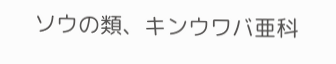ソウの類、キンウワバ亜科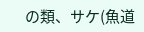の類、サケ(魚道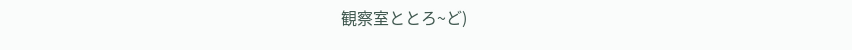観察室ととろ~ど)